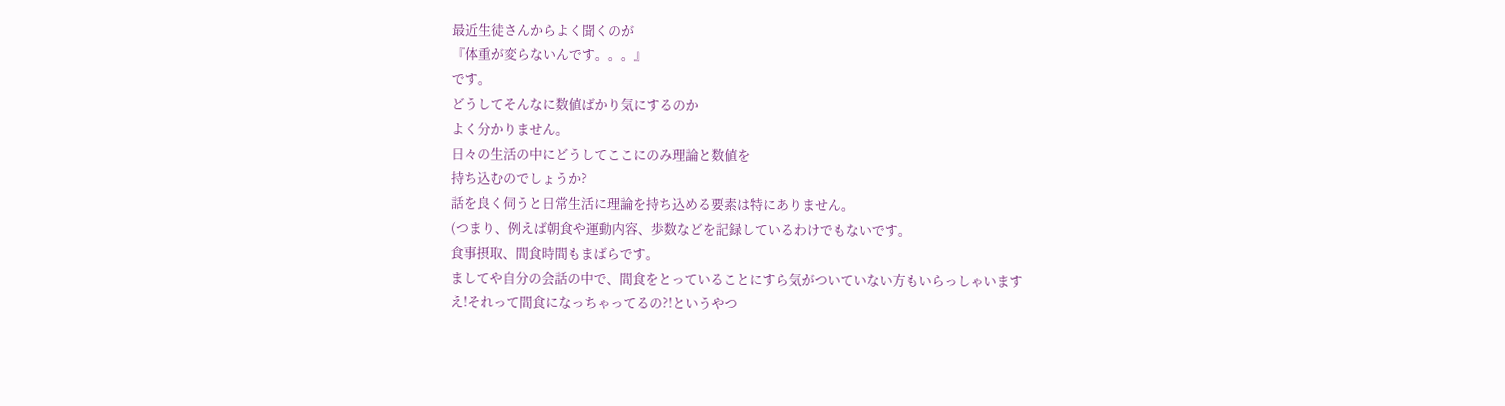最近生徒さんからよく聞くのが
『体重が変らないんです。。。』
です。
どうしてそんなに数値ばかり気にするのか
よく分かりません。
日々の生活の中にどうしてここにのみ理論と数値を
持ち込むのでしょうか?
話を良く伺うと日常生活に理論を持ち込める要素は特にありません。
(つまり、例えば朝食や運動内容、歩数などを記録しているわけでもないです。
食事摂取、間食時間もまばらです。
ましてや自分の会話の中で、間食をとっていることにすら気がついていない方もいらっしゃいます
え!それって間食になっちゃってるの?!というやつ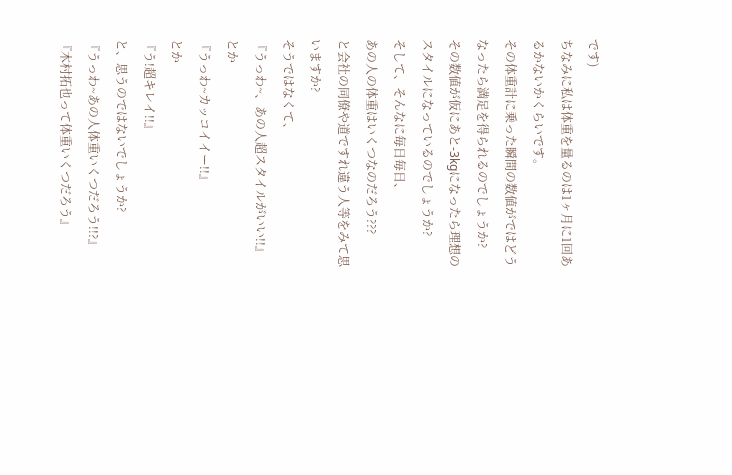です)
ちなみに私は体重を量るのは1ヶ月に1回あるかないかくらいです。
その体重計に乗った瞬間の数値がではどうなったら満足を得られるのでしょうか?
その数値が仮にあと-3kgになったら理想のスタイルになっているのでしょうか?
そして、そんなに毎日毎日、
あの人の体重はいくつなのだろう???
と会社の同僚や道ですれ違う人等をみて思いますか?
そうではなくて、
『うっわ~、あの人超スタイルがいい!!』
とか
『うっわ~カッコイイー!!』
とか
『う!超キレイ!!』
と、思うのではないでしょうか?
『うっわ~あの人体重いくつだろう!!?』
『木村拓也って体重いくつだろう』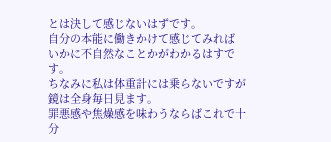とは決して感じないはずです。
自分の本能に働きかけて感じてみれば
いかに不自然なことかがわかるはすです。
ちなみに私は体重計には乗らないですが
鏡は全身毎日見ます。
罪悪感や焦燥感を味わうならばこれで十分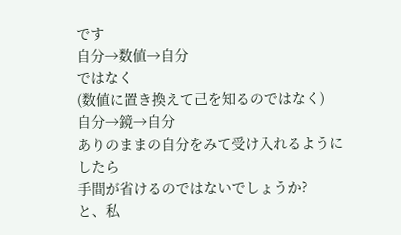です
自分→数値→自分
ではなく
(数値に置き換えて己を知るのではなく)
自分→鏡→自分
ありのままの自分をみて受け入れるようにしたら
手間が省けるのではないでしょうか?
と、私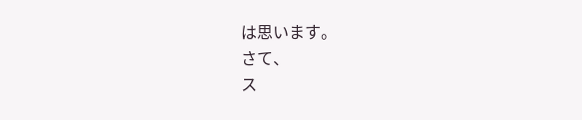は思います。
さて、
ス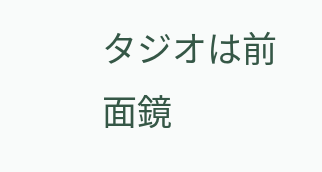タジオは前面鏡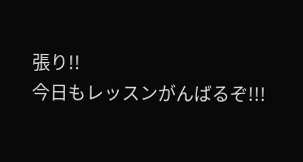張り!!
今日もレッスンがんばるぞ!!!